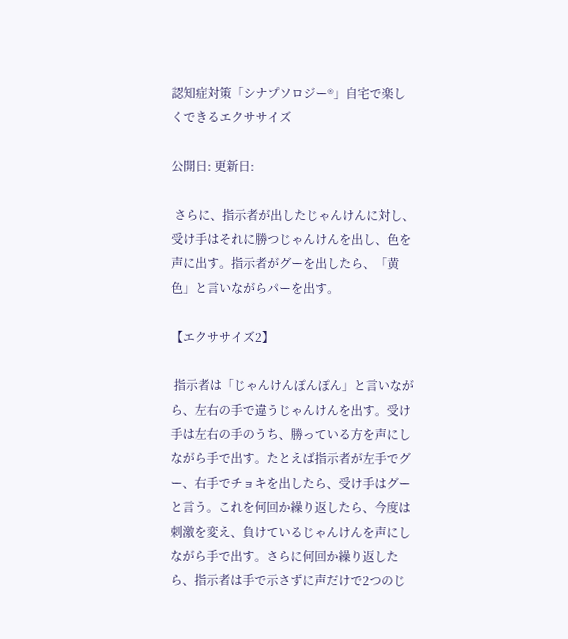認知症対策「シナプソロジー®」自宅で楽しくできるエクササイズ

公開日: 更新日:

 さらに、指示者が出したじゃんけんに対し、受け手はそれに勝つじゃんけんを出し、色を声に出す。指示者がグーを出したら、「黄色」と言いながらパーを出す。

【エクササイズ2】

 指示者は「じゃんけんぽんぽん」と言いながら、左右の手で違うじゃんけんを出す。受け手は左右の手のうち、勝っている方を声にしながら手で出す。たとえば指示者が左手でグー、右手でチョキを出したら、受け手はグーと言う。これを何回か繰り返したら、今度は刺激を変え、負けているじゃんけんを声にしながら手で出す。さらに何回か繰り返したら、指示者は手で示さずに声だけで2つのじ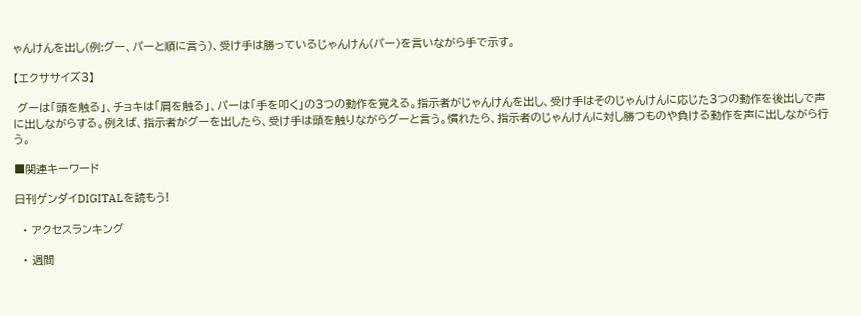ゃんけんを出し(例:グー、パーと順に言う)、受け手は勝っているじゃんけん(パー)を言いながら手で示す。

【エクササイズ3】

 グーは「頭を触る」、チョキは「肩を触る」、パーは「手を叩く」の3つの動作を覚える。指示者がじゃんけんを出し、受け手はそのじゃんけんに応じた3つの動作を後出しで声に出しながらする。例えば、指示者がグーを出したら、受け手は頭を触りながらグーと言う。慣れたら、指示者のじゃんけんに対し勝つものや負ける動作を声に出しながら行う。

■関連キーワード

日刊ゲンダイDIGITALを読もう!

  • アクセスランキング

  • 週間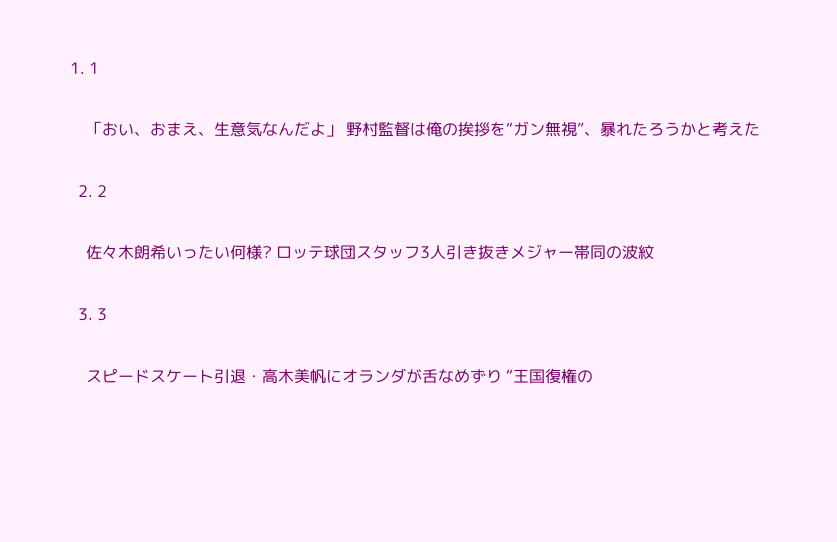1. 1

    「おい、おまえ、生意気なんだよ」 野村監督は俺の挨拶を“ガン無視”、暴れたろうかと考えた

  2. 2

    佐々木朗希いったい何様? ロッテ球団スタッフ3人引き抜きメジャー帯同の波紋

  3. 3

    スピードスケート引退・高木美帆にオランダが舌なめずり “王国復権の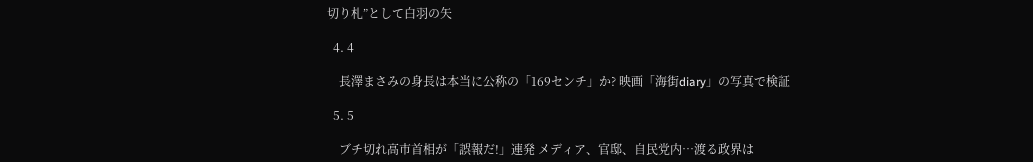切り札”として白羽の矢

  4. 4

    長澤まさみの身長は本当に公称の「169センチ」か? 映画「海街diary」の写真で検証

  5. 5

    ブチ切れ高市首相が「誤報だ!」連発 メディア、官邸、自民党内…渡る政界は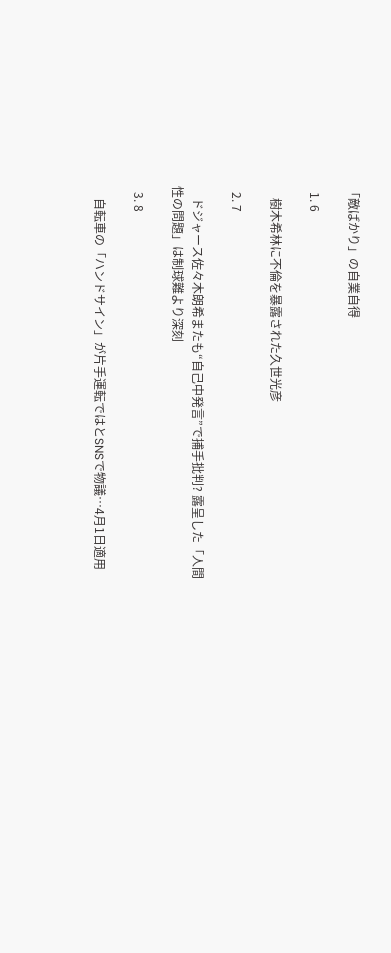「敵ばかり」の自業自得

  1. 6

    樹木希林に不倫を暴露された久世光彦

  2. 7

    ドジャース佐々木朗希またも“自己中発言”で捕手批判? 露呈した「人間性の問題」は制球難より深刻

  3. 8

    自転車の「ハンドサイン」が片手運転ではとSNSで物議…4月1日適用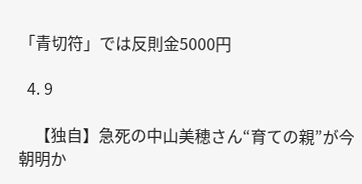「青切符」では反則金5000円

  4. 9

    【独自】急死の中山美穂さん“育ての親”が今朝明か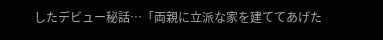したデビュー秘話…「両親に立派な家を建ててあげた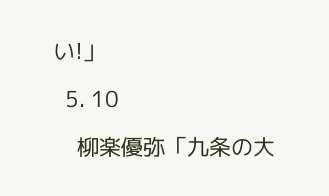い!」

  5. 10

    柳楽優弥「九条の大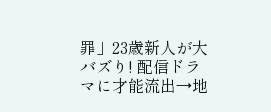罪」23歳新人が大バズり! 配信ドラマに才能流出→地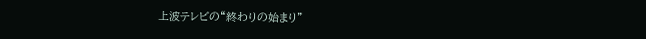上波テレビの“終わりの始まり”